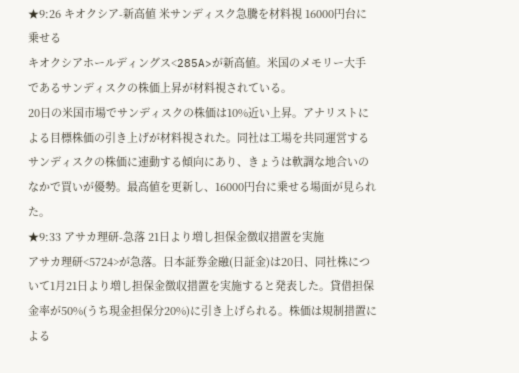★9:26 キオクシア-新高値 米サンディスク急騰を材料視 16000円台に乗せる
キオクシアホールディングス<285A>が新高値。米国のメモリー大手であるサンディスクの株価上昇が材料視されている。
20日の米国市場でサンディスクの株価は10%近い上昇。アナリストによる目標株価の引き上げが材料視された。同社は工場を共同運営するサンディスクの株価に連動する傾向にあり、きょうは軟調な地合いのなかで買いが優勢。最高値を更新し、16000円台に乗せる場面が見られた。
★9:33 アサカ理研-急落 21日より増し担保金徴収措置を実施
アサカ理研<5724>が急落。日本証券金融(日証金)は20日、同社株について1月21日より増し担保金徴収措置を実施すると発表した。貸借担保金率が50%(うち現金担保分20%)に引き上げられる。株価は規制措置による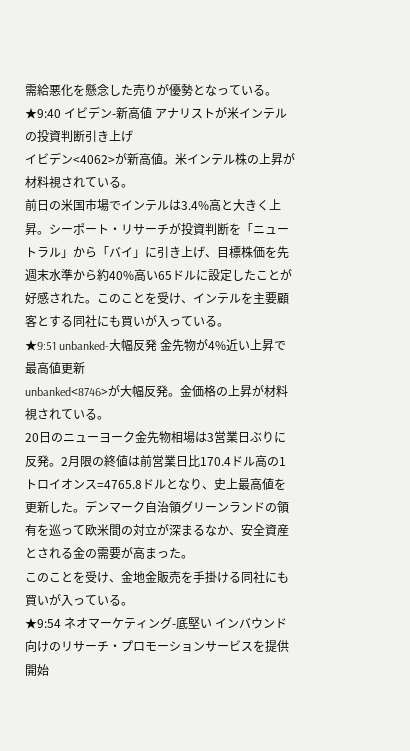需給悪化を懸念した売りが優勢となっている。
★9:40 イビデン-新高値 アナリストが米インテルの投資判断引き上げ
イビデン<4062>が新高値。米インテル株の上昇が材料視されている。
前日の米国市場でインテルは3.4%高と大きく上昇。シーポート・リサーチが投資判断を「ニュートラル」から「バイ」に引き上げ、目標株価を先週末水準から約40%高い65ドルに設定したことが好感された。このことを受け、インテルを主要顧客とする同社にも買いが入っている。
★9:51 unbanked-大幅反発 金先物が4%近い上昇で最高値更新
unbanked<8746>が大幅反発。金価格の上昇が材料視されている。
20日のニューヨーク金先物相場は3営業日ぶりに反発。2月限の終値は前営業日比170.4ドル高の1トロイオンス=4765.8ドルとなり、史上最高値を更新した。デンマーク自治領グリーンランドの領有を巡って欧米間の対立が深まるなか、安全資産とされる金の需要が高まった。
このことを受け、金地金販売を手掛ける同社にも買いが入っている。
★9:54 ネオマーケティング-底堅い インバウンド向けのリサーチ・プロモーションサービスを提供開始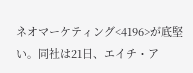ネオマーケティング<4196>が底堅い。同社は21日、エイチ・ア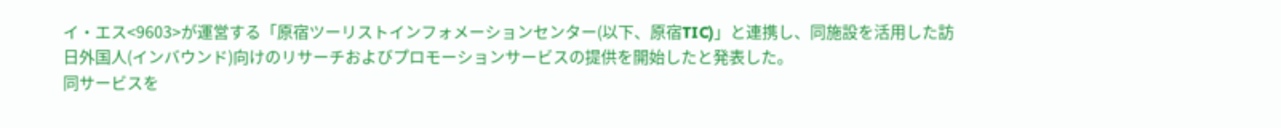イ・エス<9603>が運営する「原宿ツーリストインフォメーションセンター(以下、原宿TIC)」と連携し、同施設を活用した訪日外国人(インバウンド)向けのリサーチおよびプロモーションサービスの提供を開始したと発表した。
同サービスを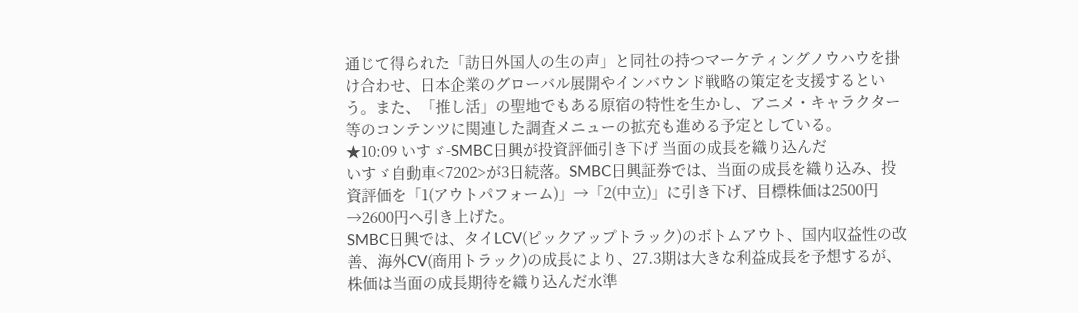通じて得られた「訪日外国人の生の声」と同社の持つマーケティングノウハウを掛け合わせ、日本企業のグローバル展開やインバウンド戦略の策定を支援するという。また、「推し活」の聖地でもある原宿の特性を生かし、アニメ・キャラクター等のコンテンツに関連した調査メニューの拡充も進める予定としている。
★10:09 いすゞ-SMBC日興が投資評価引き下げ 当面の成長を織り込んだ
いすゞ自動車<7202>が3日続落。SMBC日興証券では、当面の成長を織り込み、投資評価を「1(アウトパフォーム)」→「2(中立)」に引き下げ、目標株価は2500円→2600円へ引き上げた。
SMBC日興では、タイLCV(ピックアップトラック)のボトムアウト、国内収益性の改善、海外CV(商用トラック)の成長により、27.3期は大きな利益成長を予想するが、株価は当面の成長期待を織り込んだ水準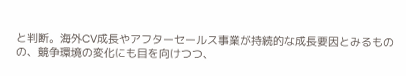と判断。海外CV成長やアフターセールス事業が持続的な成長要因とみるものの、競争環境の変化にも目を向けつつ、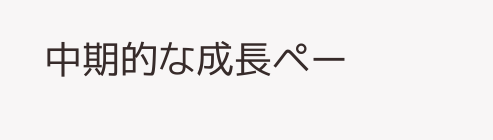中期的な成長ペー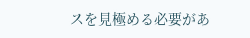スを見極める必要があ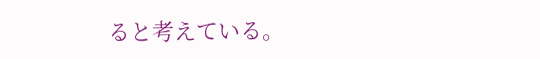ると考えている。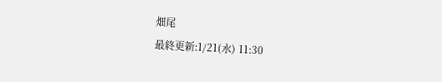畑尾
最終更新:1/21(水) 11:30